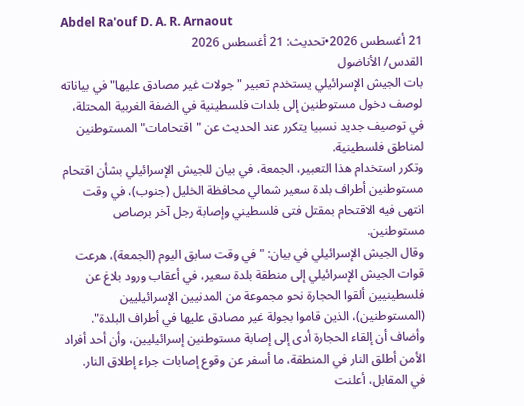Abdel Ra'ouf D. A. R. Arnaout
21 أغسطس 2026•تحديث: 21 أغسطس 2026
القدس/ الأناضول
بات الجيش الإسرائيلي يستخدم تعبير "جولات غير مصادق عليها" في بياناته لوصف دخول مستوطنين إلى بلدات فلسطينية في الضفة الغربية المحتلة، في توصيف جديد نسبيا يتكرر عند الحديث عن "اقتحامات" المستوطنين لمناطق فلسطينية.
وتكرر استخدام هذا التعبير، الجمعة، في بيان للجيش الإسرائيلي بشأن اقتحام مستوطنين أطراف بلدة سعير شمالي محافظة الخليل (جنوب)، في وقت انتهى فيه الاقتحام بمقتل فتى فلسطيني وإصابة رجل آخر برصاص مستوطنين.
وقال الجيش الإسرائيلي في بيان: "في وقت سابق اليوم (الجمعة)، هرعت قوات الجيش الإسرائيلي إلى منطقة بلدة سعير، في أعقاب ورود بلاغ عن فلسطينيين ألقوا الحجارة نحو مجموعة من المدنيين الإسرائيليين (المستوطنين)، الذين قاموا بجولة غير مصادق عليها في أطراف البلدة".
وأضاف أن إلقاء الحجارة أدى إلى إصابة مستوطنين إسرائيليين، وأن أحد أفراد الأمن أطلق النار في المنطقة، ما أسفر عن وقوع إصابات جراء إطلاق النار.
في المقابل، أعلنت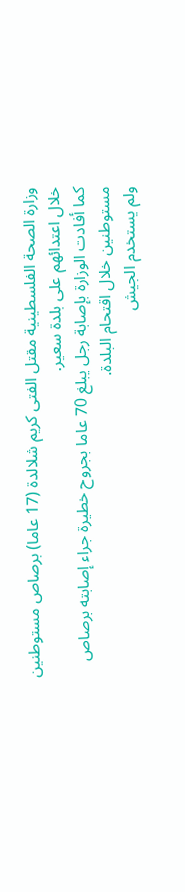وزارة الصحة الفلسطينية مقتل الفتى كريم شلالدة (17 عاما) برصاص مستوطنين خلال اعتدائهم على بلدة سعير.
كما أفادت الوزارة بإصابة رجل يبلغ 70 عاما بجروح خطيرة جراء إصابته برصاص مستوطنين خلال اقتحام البلدة.
ولم يستخدم الجيش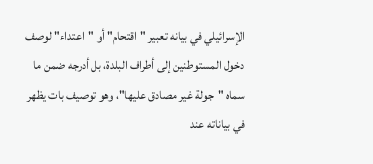الإسرائيلي في بيانه تعبير "اقتحام" أو "اعتداء" لوصف دخول المستوطنين إلى أطراف البلدة، بل أدرجه ضمن ما سماه "جولة غير مصادق عليها"، وهو توصيف بات يظهر في بياناته عند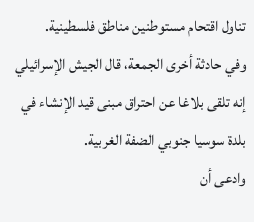تناول اقتحام مستوطنين مناطق فلسطينية.
وفي حادثة أخرى الجمعة، قال الجيش الإسرائيلي إنه تلقى بلاغا عن احتراق مبنى قيد الإنشاء في بلدة سوسيا جنوبي الضفة الغربية.
وادعى أن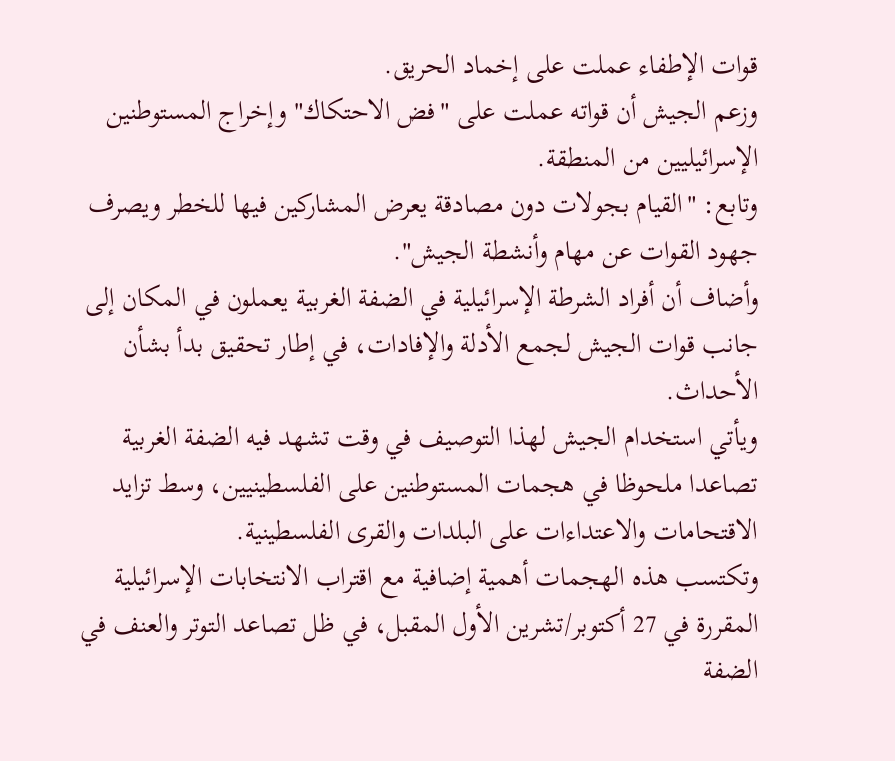قوات الإطفاء عملت على إخماد الحريق.
وزعم الجيش أن قواته عملت على "فض الاحتكاك" وإخراج المستوطنين الإسرائيليين من المنطقة.
وتابع: "القيام بجولات دون مصادقة يعرض المشاركين فيها للخطر ويصرف جهود القوات عن مهام وأنشطة الجيش".
وأضاف أن أفراد الشرطة الإسرائيلية في الضفة الغربية يعملون في المكان إلى جانب قوات الجيش لجمع الأدلة والإفادات، في إطار تحقيق بدأ بشأن الأحداث.
ويأتي استخدام الجيش لهذا التوصيف في وقت تشهد فيه الضفة الغربية تصاعدا ملحوظا في هجمات المستوطنين على الفلسطينيين، وسط تزايد الاقتحامات والاعتداءات على البلدات والقرى الفلسطينية.
وتكتسب هذه الهجمات أهمية إضافية مع اقتراب الانتخابات الإسرائيلية المقررة في 27 أكتوبر/تشرين الأول المقبل، في ظل تصاعد التوتر والعنف في الضفة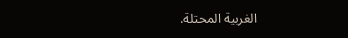الغربية المحتلة.